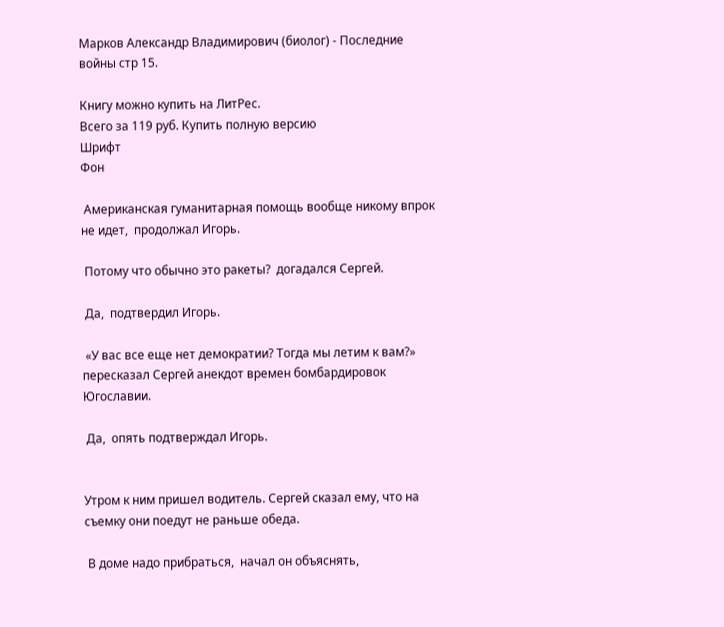Марков Александр Владимирович (биолог) - Последние войны стр 15.

Книгу можно купить на ЛитРес.
Всего за 119 руб. Купить полную версию
Шрифт
Фон

 Американская гуманитарная помощь вообще никому впрок не идет,  продолжал Игорь.

 Потому что обычно это ракеты?  догадался Сергей.

 Да,  подтвердил Игорь.

 «У вас все еще нет демократии? Тогда мы летим к вам?»  пересказал Сергей анекдот времен бомбардировок Югославии.

 Да,  опять подтверждал Игорь.


Утром к ним пришел водитель. Сергей сказал ему, что на съемку они поедут не раньше обеда.

 В доме надо прибраться,  начал он объяснять,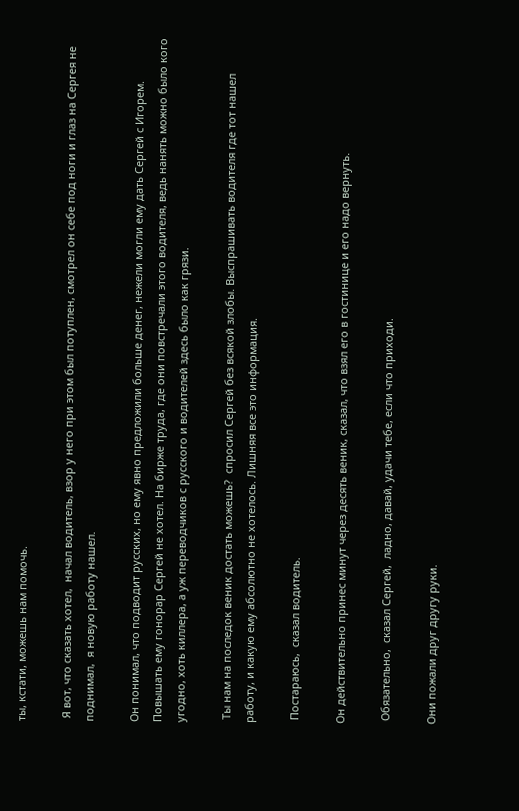ты, кстати, можешь нам помочь.

 Я вот, что сказать хотел,  начал водитель, взор у него при этом был потуплен, смотрел он себе под ноги и глаз на Сергея не поднимал,  я новую работу нашел.

Он понимал, что подводит русских, но ему явно предложили больше денег, нежели могли ему дать Сергей с Игорем. Повышать ему гонорар Сергей не хотел. На бирже труда, где они повстречали этого водителя, ведь нанять можно было кого угодно, хоть киллера, а уж переводчиков с русского и водителей здесь было как грязи.

 Ты нам на последок веник достать можешь?  спросил Сергей без всякой злобы. Выспрашивать водителя где тот нашел работу, и какую ему абсолютно не хотелось. Лишняя все это информация.

 Постараюсь,  сказал водитель.

Он действительно принес минут через десять веник, сказал, что взял его в гостинице и его надо вернуть.

 Обязательно,  сказал Сергей,  ладно, давай, удачи тебе, если что приходи.

Они пожали друг другу руки.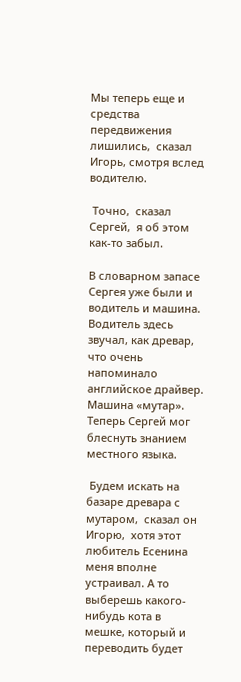Мы теперь еще и средства передвижения лишились,  сказал Игорь, смотря вслед водителю.

 Точно,  сказал Сергей,  я об этом как-то забыл.

В словарном запасе Сергея уже были и водитель и машина. Водитель здесь звучал, как древар, что очень напоминало английское драйвер. Машина «мутар». Теперь Сергей мог блеснуть знанием местного языка.

 Будем искать на базаре древара с мутаром,  сказал он Игорю,  хотя этот любитель Есенина меня вполне устраивал. А то выберешь какого-нибудь кота в мешке, который и переводить будет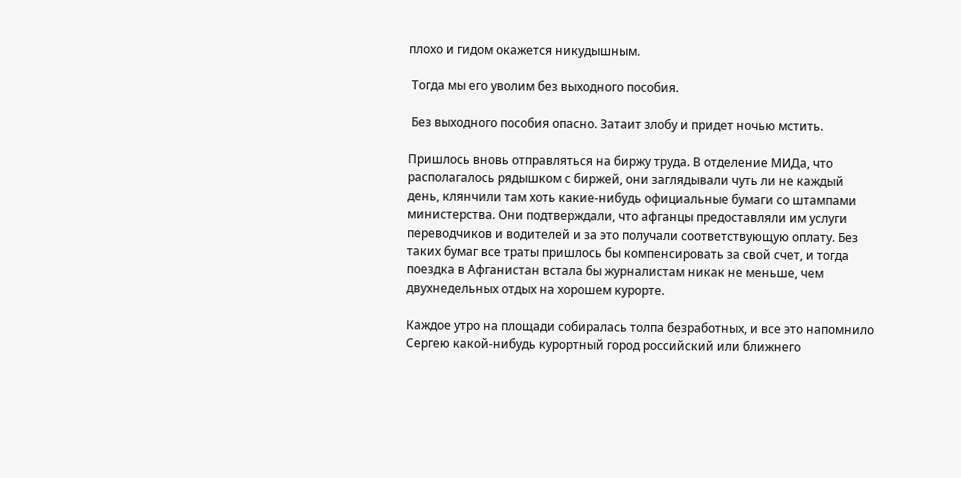плохо и гидом окажется никудышным.

 Тогда мы его уволим без выходного пособия.

 Без выходного пособия опасно. Затаит злобу и придет ночью мстить.

Пришлось вновь отправляться на биржу труда. В отделение МИДа, что располагалось рядышком с биржей, они заглядывали чуть ли не каждый день, клянчили там хоть какие-нибудь официальные бумаги со штампами министерства. Они подтверждали, что афганцы предоставляли им услуги переводчиков и водителей и за это получали соответствующую оплату. Без таких бумаг все траты пришлось бы компенсировать за свой счет, и тогда поездка в Афганистан встала бы журналистам никак не меньше, чем двухнедельных отдых на хорошем курорте.

Каждое утро на площади собиралась толпа безработных, и все это напомнило Сергею какой-нибудь курортный город российский или ближнего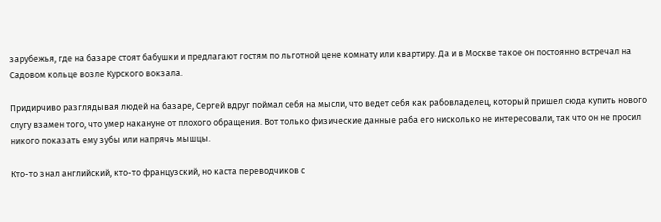зарубежья, где на базаре стоят бабушки и предлагают гостям по льготной цене комнату или квартиру. Да и в Москве такое он постоянно встречал на Садовом кольце возле Курского вокзала.

Придирчиво разглядывая людей на базаре, Сергей вдруг поймал себя на мысли, что ведет себя как рабовладелец, который пришел сюда купить нового слугу взамен того, что умер накануне от плохого обращения. Вот только физические данные раба его нисколько не интересовали, так что он не просил никого показать ему зубы или напрячь мышцы.

Кто-то знал английский, кто-то французский, но каста переводчиков с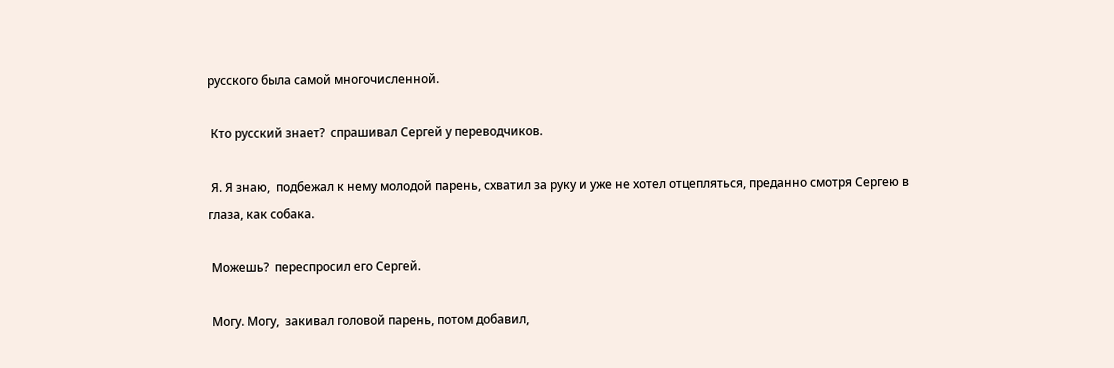русского была самой многочисленной.

 Кто русский знает?  спрашивал Сергей у переводчиков.

 Я. Я знаю,  подбежал к нему молодой парень, схватил за руку и уже не хотел отцепляться, преданно смотря Сергею в глаза, как собака.

 Можешь?  переспросил его Сергей.

 Могу. Могу,  закивал головой парень, потом добавил,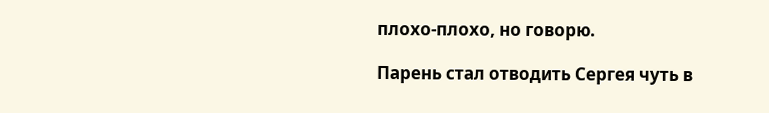плохо-плохо, но говорю.

Парень стал отводить Сергея чуть в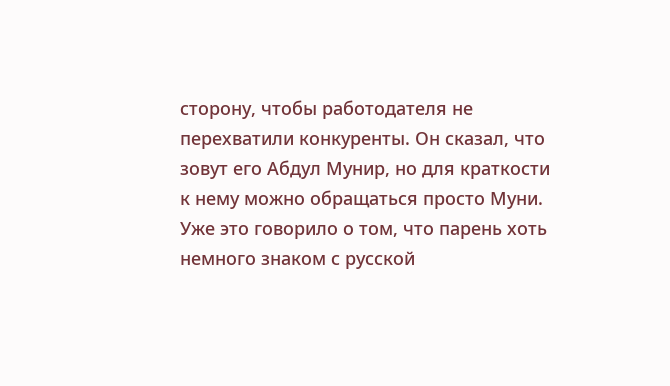сторону, чтобы работодателя не перехватили конкуренты. Он сказал, что зовут его Абдул Мунир, но для краткости к нему можно обращаться просто Муни. Уже это говорило о том, что парень хоть немного знаком с русской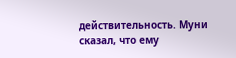действительность. Муни сказал, что ему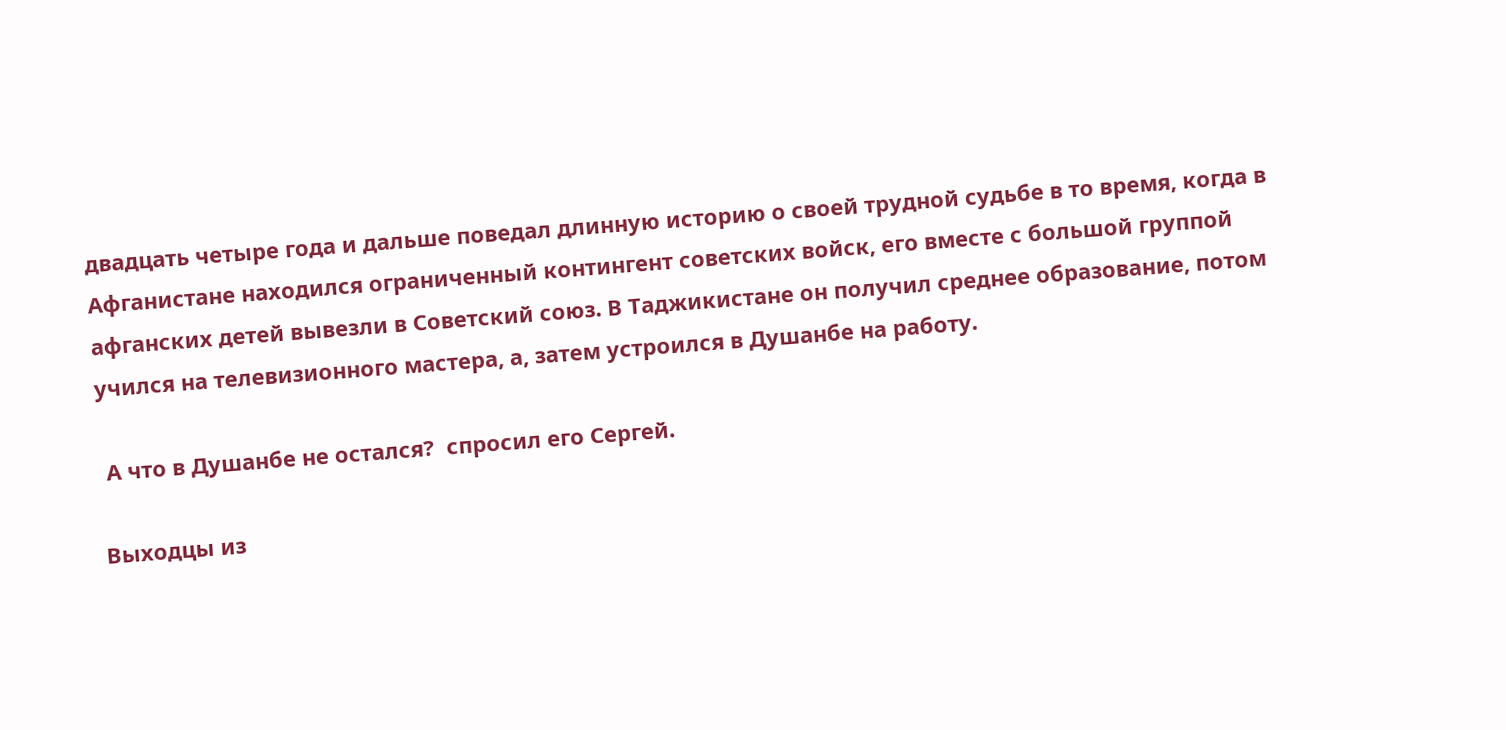двадцать четыре года и дальше поведал длинную историю о своей трудной судьбе в то время, когда в Афганистане находился ограниченный контингент советских войск, его вместе с большой группой афганских детей вывезли в Советский союз. В Таджикистане он получил среднее образование, потом учился на телевизионного мастера, а, затем устроился в Душанбе на работу.

 А что в Душанбе не остался?  спросил его Сергей.

Выходцы из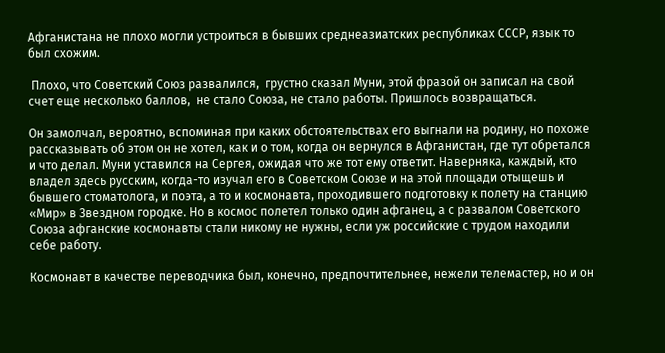Афганистана не плохо могли устроиться в бывших среднеазиатских республиках СССР, язык то был схожим.

 Плохо, что Советский Союз развалился,  грустно сказал Муни, этой фразой он записал на свой счет еще несколько баллов,  не стало Союза, не стало работы. Пришлось возвращаться.

Он замолчал, вероятно, вспоминая при каких обстоятельствах его выгнали на родину, но похоже рассказывать об этом он не хотел, как и о том, когда он вернулся в Афганистан, где тут обретался и что делал. Муни уставился на Сергея, ожидая что же тот ему ответит. Наверняка, каждый, кто владел здесь русским, когда-то изучал его в Советском Союзе и на этой площади отыщешь и бывшего стоматолога, и поэта, а то и космонавта, проходившего подготовку к полету на станцию «Мир» в Звездном городке. Но в космос полетел только один афганец, а с развалом Советского Союза афганские космонавты стали никому не нужны, если уж российские с трудом находили себе работу.

Космонавт в качестве переводчика был, конечно, предпочтительнее, нежели телемастер, но и он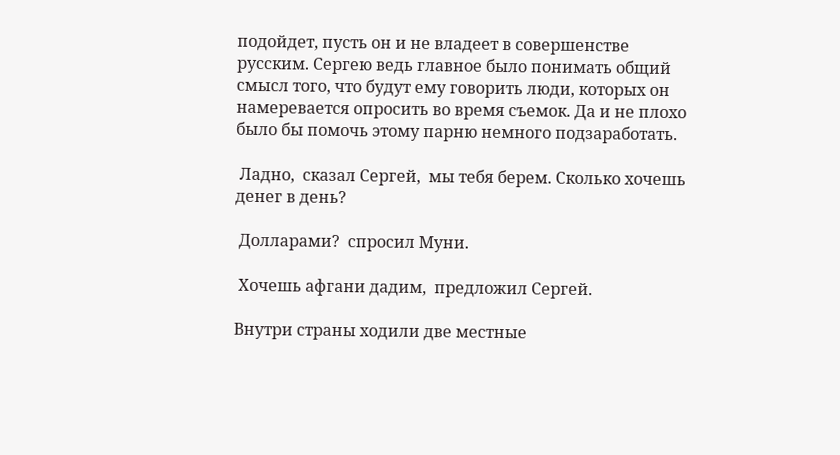подойдет, пусть он и не владеет в совершенстве русским. Сергею ведь главное было понимать общий смысл того, что будут ему говорить люди, которых он намеревается опросить во время съемок. Да и не плохо было бы помочь этому парню немного подзаработать.

 Ладно,  сказал Сергей,  мы тебя берем. Сколько хочешь денег в день?

 Долларами?  спросил Муни.

 Хочешь афгани дадим,  предложил Сергей.

Внутри страны ходили две местные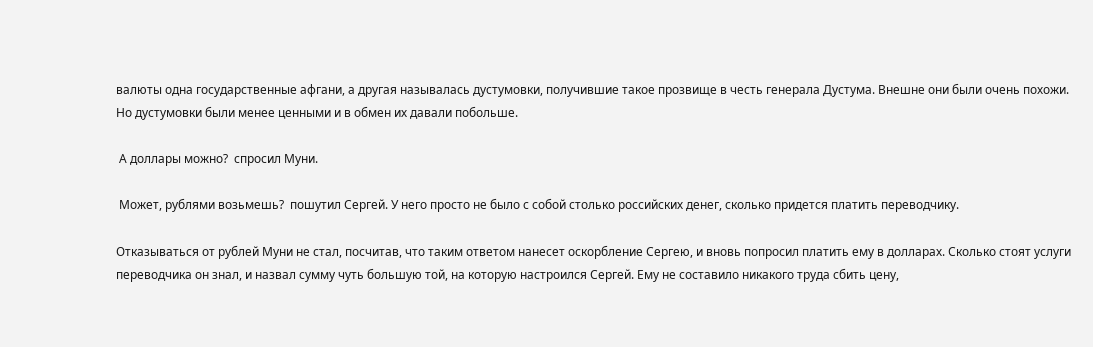валюты одна государственные афгани, а другая называлась дустумовки, получившие такое прозвище в честь генерала Дустума. Внешне они были очень похожи. Но дустумовки были менее ценными и в обмен их давали побольше.

 А доллары можно?  спросил Муни.

 Может, рублями возьмешь?  пошутил Сергей. У него просто не было с собой столько российских денег, сколько придется платить переводчику.

Отказываться от рублей Муни не стал, посчитав, что таким ответом нанесет оскорбление Сергею, и вновь попросил платить ему в долларах. Сколько стоят услуги переводчика он знал, и назвал сумму чуть большую той, на которую настроился Сергей. Ему не составило никакого труда сбить цену,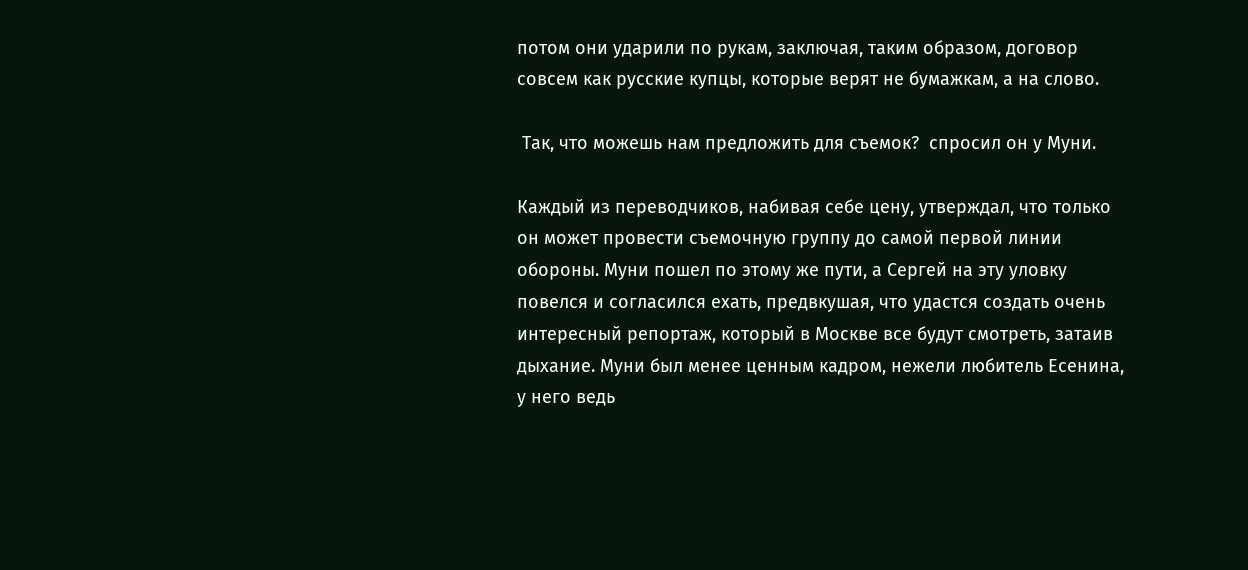потом они ударили по рукам, заключая, таким образом, договор совсем как русские купцы, которые верят не бумажкам, а на слово.

 Так, что можешь нам предложить для съемок?  спросил он у Муни.

Каждый из переводчиков, набивая себе цену, утверждал, что только он может провести съемочную группу до самой первой линии обороны. Муни пошел по этому же пути, а Сергей на эту уловку повелся и согласился ехать, предвкушая, что удастся создать очень интересный репортаж, который в Москве все будут смотреть, затаив дыхание. Муни был менее ценным кадром, нежели любитель Есенина, у него ведь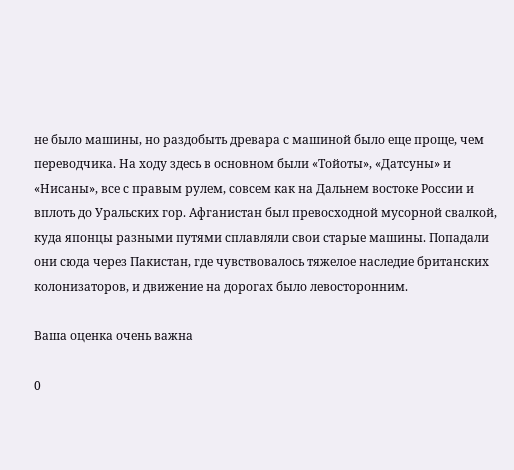не было машины, но раздобыть древара с машиной было еще проще, чем переводчика. На ходу здесь в основном были «Тойоты», «Датсуны» и «Нисаны», все с правым рулем, совсем как на Дальнем востоке России и вплоть до Уральских гор. Афганистан был превосходной мусорной свалкой, куда японцы разными путями сплавляли свои старые машины. Попадали они сюда через Пакистан, где чувствовалось тяжелое наследие британских колонизаторов, и движение на дорогах было левосторонним.

Ваша оценка очень важна

0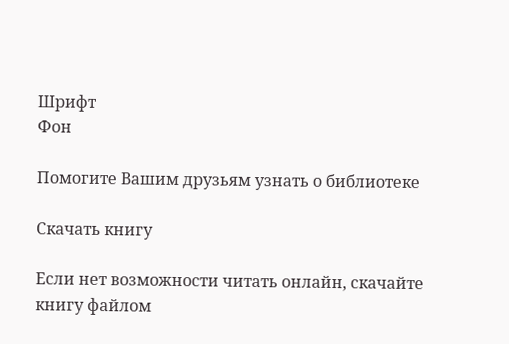Шрифт
Фон

Помогите Вашим друзьям узнать о библиотеке

Скачать книгу

Если нет возможности читать онлайн, скачайте книгу файлом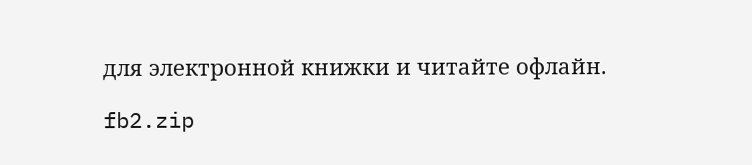для электронной книжки и читайте офлайн.

fb2.zip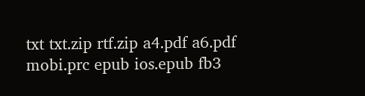txt txt.zip rtf.zip a4.pdf a6.pdf mobi.prc epub ios.epub fb3